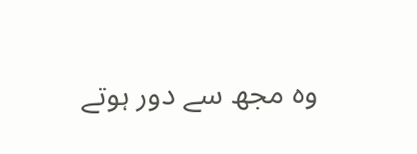وہ مجھ سے دور ہوتے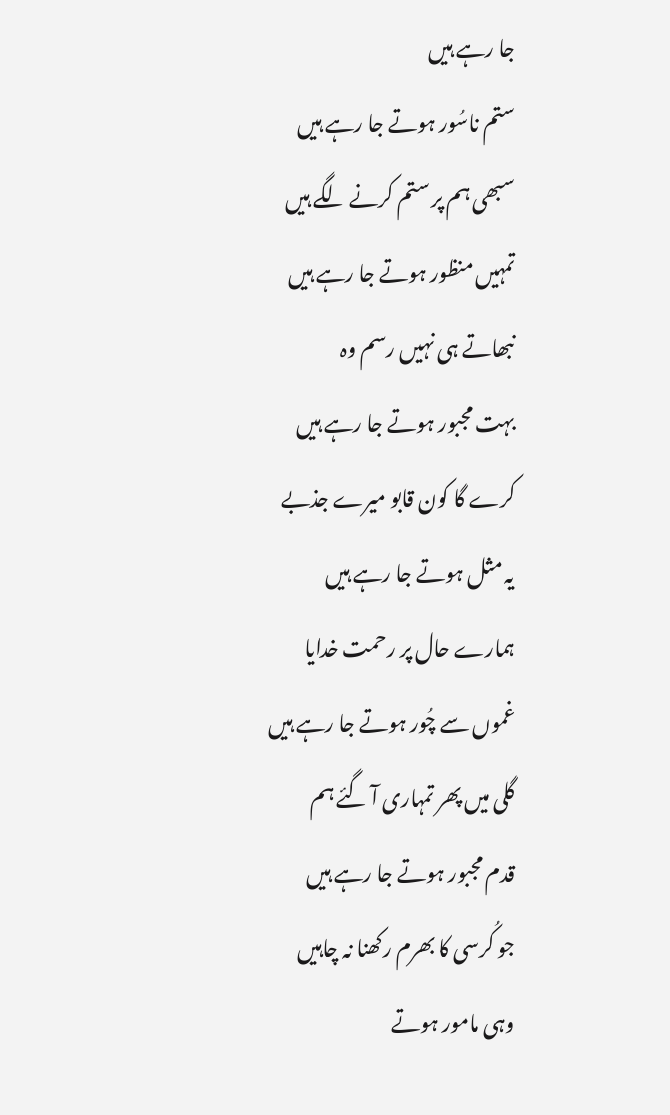جا رہے ہیں
ستم ناسُور ہوتے جا رہے ہیں
سبھی ہم پر ستم کرنے لگے ہیں
تمہیں منظور ہوتے جا رہے ہیں
نبھاتے ہی نہیں رسم وہ
بہت مجبور ہوتے جا رہے ہیں
کرے گا کون قابو میرے جذبے
یہ مثل ہوتے جا رہے ہیں
ہمارے حال پر رحمت خدایا
غموں سے چُور ہوتے جا رہے ہیں
گلی میں پھر تمہاری آ گئے ہم
قدم مجبور ہوتے جا رہے ہیں
جو کُرسی کا بھرم رکھنا نہ چاہیں
وہی مامور ہوتے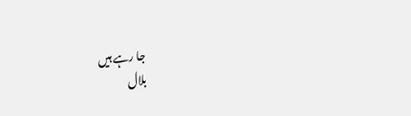جا رہے ہیں
بلال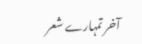آخر تمہارے شعر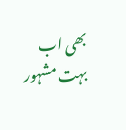بھی اب
بہت مشہور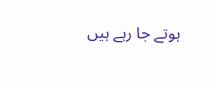ہوتے جا رہے ہیں